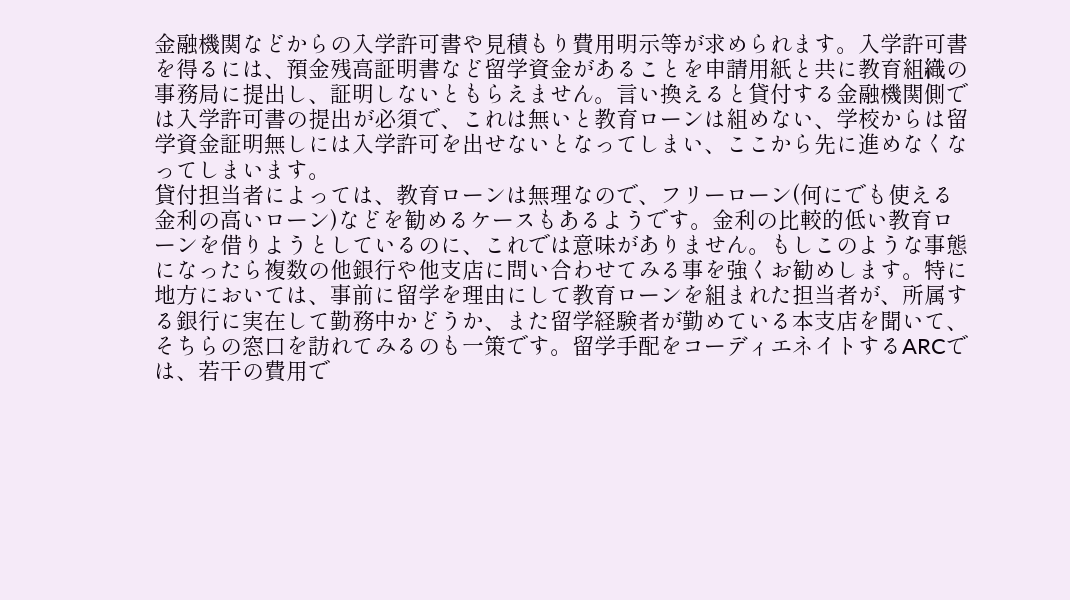金融機関などからの入学許可書や見積もり費用明示等が求められます。入学許可書を得るには、預金残高証明書など留学資金があることを申請用紙と共に教育組織の事務局に提出し、証明しないともらえません。言い換えると貸付する金融機関側では入学許可書の提出が必須で、これは無いと教育ローンは組めない、学校からは留学資金証明無しには入学許可を出せないとなってしまい、ここから先に進めなくなってしまいます。
貸付担当者によっては、教育ローンは無理なので、フリーローン(何にでも使える金利の高いローン)などを勧めるケースもあるようです。金利の比較的低い教育ローンを借りようとしているのに、これでは意味がありません。もしこのような事態になったら複数の他銀行や他支店に問い合わせてみる事を強くお勧めします。特に地方においては、事前に留学を理由にして教育ローンを組まれた担当者が、所属する銀行に実在して勤務中かどうか、また留学経験者が勤めている本支店を聞いて、そちらの窓口を訪れてみるのも一策です。留学手配をコーディエネイトするARCでは、若干の費用で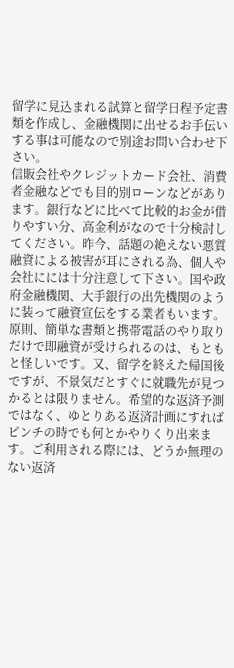留学に見込まれる試算と留学日程予定書類を作成し、金融機関に出せるお手伝いする事は可能なので別途お問い合わせ下さい。
信販会社やクレジットカード会社、消費者金融などでも目的別ローンなどがあります。銀行などに比べて比較的お金が借りやすい分、高金利がなので十分検討してください。昨今、話題の絶えない悪質融資による被害が耳にされる為、個人や会社にには十分注意して下さい。国や政府金融機関、大手銀行の出先機関のように装って融資宣伝をする業者もいます。原則、簡単な書類と携帯電話のやり取りだけで即融資が受けられるのは、もともと怪しいです。又、留学を終えた帰国後ですが、不景気だとすぐに就職先が見つかるとは限りません。希望的な返済予測ではなく、ゆとりある返済計画にすればピンチの時でも何とかやりくり出来ます。ご利用される際には、どうか無理のない返済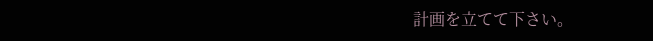計画を立てて下さい。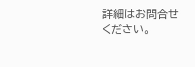詳細はお問合せください。